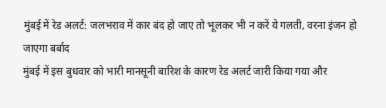मुंबई में रेड अलर्ट: जलभराव में कार बंद हो जाए तो भूलकर भी न करें ये गलती, वरना इंजन हो जाएगा बर्बाद
मुंबई में इस बुधवार को भारी मानसूनी बारिश के कारण रेड अलर्ट जारी किया गया और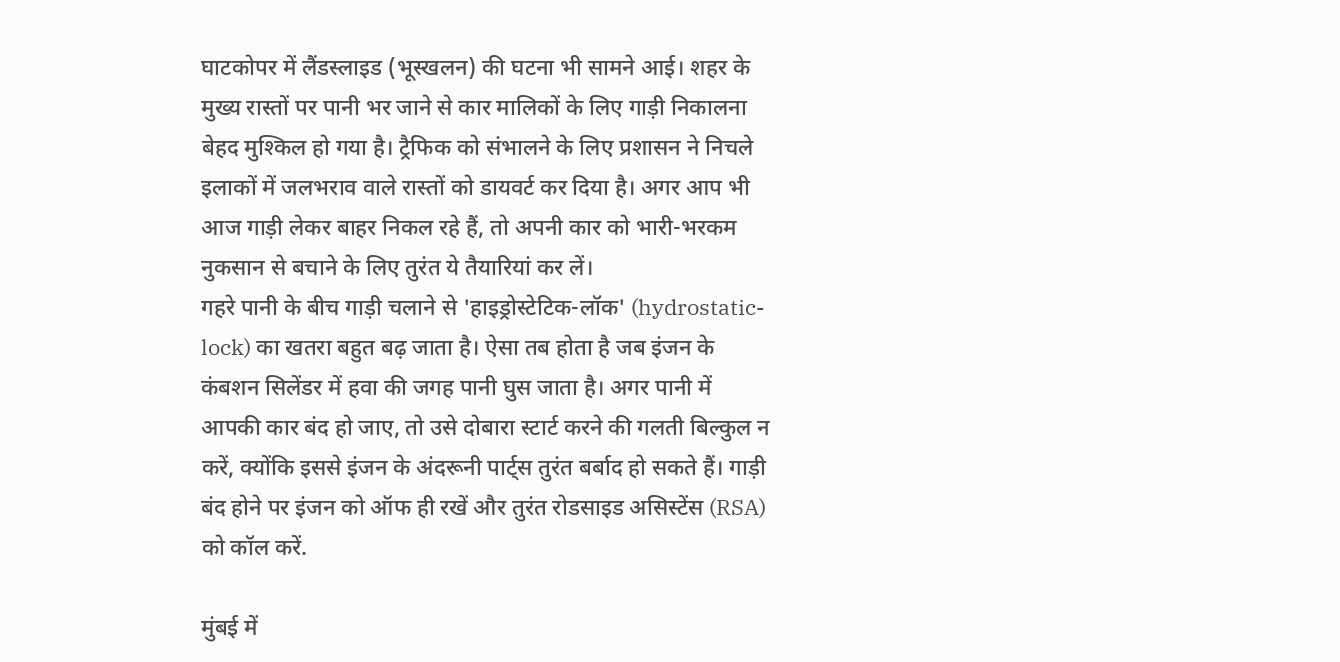घाटकोपर में लैंडस्लाइड (भूस्खलन) की घटना भी सामने आई। शहर के मुख्य रास्तों पर पानी भर जाने से कार मालिकों के लिए गाड़ी निकालना बेहद मुश्किल हो गया है। ट्रैफिक को संभालने के लिए प्रशासन ने निचले इलाकों में जलभराव वाले रास्तों को डायवर्ट कर दिया है। अगर आप भी आज गाड़ी लेकर बाहर निकल रहे हैं, तो अपनी कार को भारी-भरकम नुकसान से बचाने के लिए तुरंत ये तैयारियां कर लें।
गहरे पानी के बीच गाड़ी चलाने से 'हाइड्रोस्टेटिक-लॉक' (hydrostatic-lock) का खतरा बहुत बढ़ जाता है। ऐसा तब होता है जब इंजन के कंबशन सिलेंडर में हवा की जगह पानी घुस जाता है। अगर पानी में आपकी कार बंद हो जाए, तो उसे दोबारा स्टार्ट करने की गलती बिल्कुल न करें, क्योंकि इससे इंजन के अंदरूनी पार्ट्स तुरंत बर्बाद हो सकते हैं। गाड़ी बंद होने पर इंजन को ऑफ ही रखें और तुरंत रोडसाइड असिस्टेंस (RSA) को कॉल करें.

मुंबई में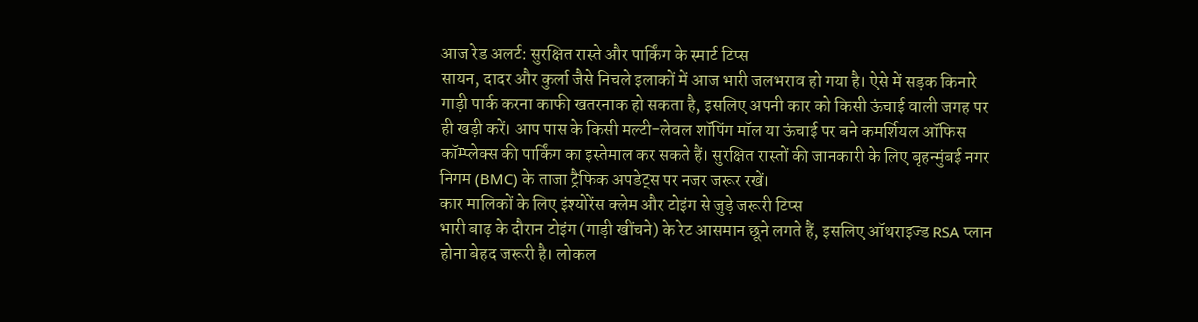आज रेड अलर्ट: सुरक्षित रास्ते और पार्किंग के स्मार्ट टिप्स
सायन, दादर और कुर्ला जैसे निचले इलाकों में आज भारी जलभराव हो गया है। ऐसे में सड़क किनारे गाड़ी पार्क करना काफी खतरनाक हो सकता है, इसलिए अपनी कार को किसी ऊंचाई वाली जगह पर ही खड़ी करें। आप पास के किसी मल्टी-लेवल शॉपिंग मॉल या ऊंचाई पर बने कमर्शियल ऑफिस कॉम्प्लेक्स की पार्किंग का इस्तेमाल कर सकते हैं। सुरक्षित रास्तों की जानकारी के लिए बृहन्मुंबई नगर निगम (BMC) के ताजा ट्रैफिक अपडेट्स पर नजर जरूर रखें।
कार मालिकों के लिए इंश्योरेंस क्लेम और टोइंग से जुड़े जरूरी टिप्स
भारी बाढ़ के दौरान टोइंग (गाड़ी खींचने) के रेट आसमान छूने लगते हैं, इसलिए ऑथराइज्ड RSA प्लान होना बेहद जरूरी है। लोकल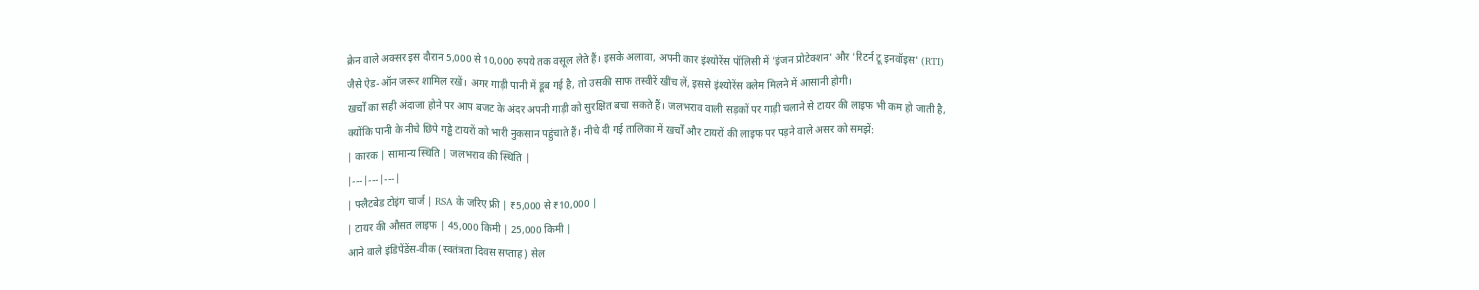क्रेन वाले अक्सर इस दौरान 5,000 से 10,000 रुपये तक वसूल लेते हैं। इसके अलावा, अपनी कार इंश्योरेंस पॉलिसी में 'इंजन प्रोटेक्शन' और 'रिटर्न टू इनवॉइस' (RTI) जैसे ऐड-ऑन जरूर शामिल रखें। अगर गाड़ी पानी में डूब गई है, तो उसकी साफ तस्वीरें खींच लें, इससे इंश्योरेंस क्लेम मिलने में आसानी होगी।
खर्चों का सही अंदाजा होने पर आप बजट के अंदर अपनी गाड़ी को सुरक्षित बचा सकते हैं। जलभराव वाली सड़कों पर गाड़ी चलाने से टायर की लाइफ भी कम हो जाती है, क्योंकि पानी के नीचे छिपे गड्ढे टायरों को भारी नुकसान पहुंचाते हैं। नीचे दी गई तालिका में खर्चों और टायरों की लाइफ पर पड़ने वाले असर को समझें:
| कारक | सामान्य स्थिति | जलभराव की स्थिति |
|---|---|---|
| फ्लैटबेड टोइंग चार्ज | RSA के जरिए फ्री | ₹5,000 से ₹10,000 |
| टायर की औसत लाइफ | 45,000 किमी | 25,000 किमी |
आने वाले इंडिपेंडेंस-वीक (स्वतंत्रता दिवस सप्ताह) सेल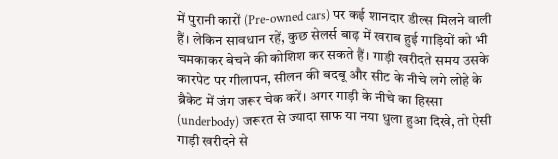में पुरानी कारों (Pre-owned cars) पर कई शानदार डील्स मिलने वाली हैं। लेकिन सावधान रहें, कुछ सेलर्स बाढ़ में खराब हुई गाड़ियों को भी चमकाकर बेचने की कोशिश कर सकते हैं। गाड़ी खरीदते समय उसके कारपेट पर गीलापन, सीलन की बदबू और सीट के नीचे लगे लोहे के ब्रैकेट में जंग जरूर चेक करें। अगर गाड़ी के नीचे का हिस्सा (underbody) जरूरत से ज्यादा साफ या नया धुला हुआ दिखे, तो ऐसी गाड़ी खरीदने से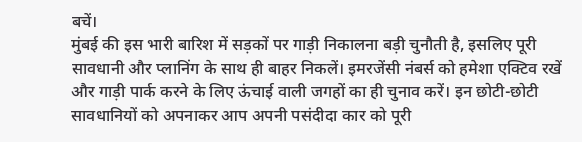बचें।
मुंबई की इस भारी बारिश में सड़कों पर गाड़ी निकालना बड़ी चुनौती है, इसलिए पूरी सावधानी और प्लानिंग के साथ ही बाहर निकलें। इमरजेंसी नंबर्स को हमेशा एक्टिव रखें और गाड़ी पार्क करने के लिए ऊंचाई वाली जगहों का ही चुनाव करें। इन छोटी-छोटी सावधानियों को अपनाकर आप अपनी पसंदीदा कार को पूरी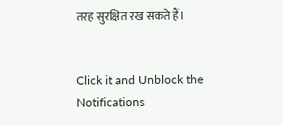तरह सुरक्षित रख सकते हैं।


Click it and Unblock the Notifications